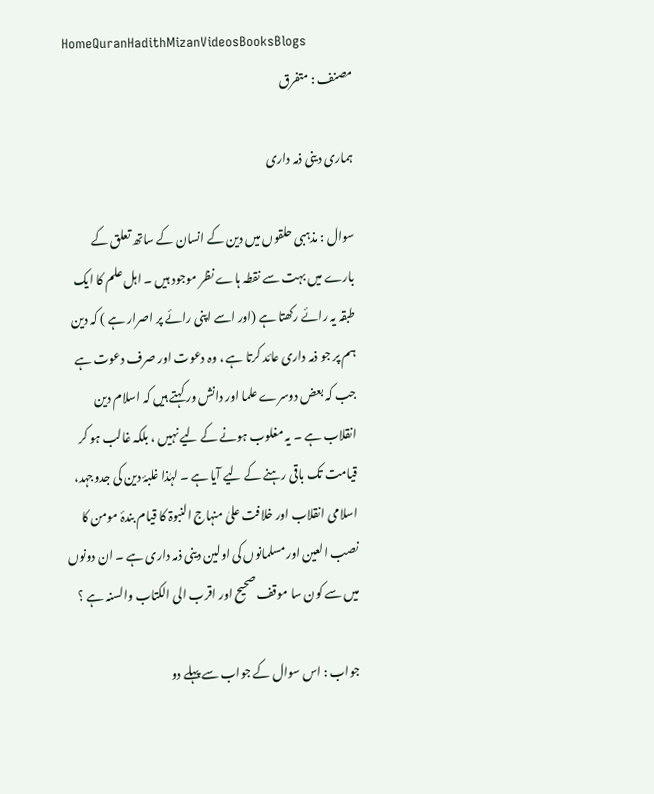HomeQuranHadithMizanVideosBooksBlogs
مصنف : متفرق

ہماری دینی ذمہ داری

سوال : مذہبی حلقوں میں دین کے انسان کے ساتھ تعلق کے بارے میں بہت سے نقطہ ہاے نظر موجود ہیں ۔ اہل علم کا ایک طبقہ یہ رائے رکھتا ہے (اور اسے اپنی رائے پر اصرار ہے ) کہ دین ہم پر جو ذمہ داری عائد کرتا ہے ، وہ دعوت اور صرف دعوت ہے جب کہ بعض دوسرے علما اور دانش ور کہتے ہیں کہ اسلام دین انقلاب ہے ۔ یہ مغلوب ہونے کے لیے نہیں ، بلکہ غالب ہو کر قیامت تک باقی رہنے کے لیے آیا ہے ۔ لہٰذا غلبۂ دین کی جدوجہد، اسلامی انقلاب اور خلافت علیٰ منہاج النبوۃ کا قیام بندۂ مومن کا نصب العین اور مسلمانوں کی اولین دینی ذمہ داری ہے ۔ ان دونوں میں سے کون سا موقف صحیح اور اقرب الی الکتاب والسنہ ہے ؟

جواب : اس سوال کے جواب سے پہلے دو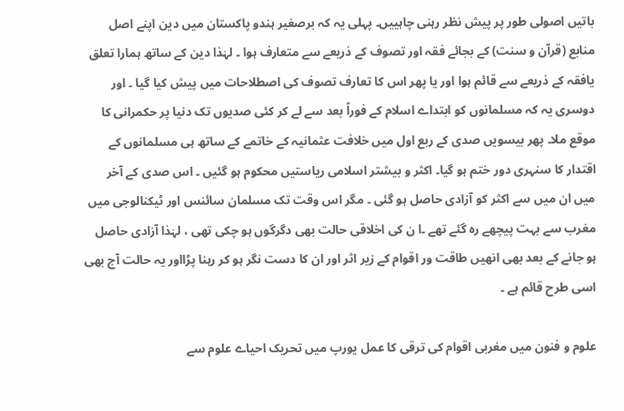باتیں اصولی طور پر پیش نظر رہنی چاہییں۔ پہلی یہ کہ برصغیر ہندو پاکستان میں دین اپنے اصل منابع (قرآن و سنت) کے بجائے فقہ اور تصوف کے ذریعے سے متعارف ہوا ۔ لہٰذا دین کے ساتھ ہمارا تعلق یافقہ کے ذریعے سے قائم ہوا اور یا پھر اس کا تعارف تصوف کی اصطلاحات میں پیش کیا گیا ۔ اور دوسری یہ کہ مسلمانوں کو ابتداے اسلام کے فوراً بعد سے لے کر کئی صدیوں تک دنیا پر حکمرانی کا موقع ملا۔ پھر بیسویں صدی کے ربع اول میں خلافت عثمانیہ کے خاتمے کے ساتھ ہی مسلمانوں کے اقتدار کا سنہری دور ختم ہو گیا۔ اکثر و بیشتر اسلامی ریاستیں محکوم ہو گئیں ۔ اس صدی کے آخر میں ان میں سے اکثر کو آزادی حاصل ہو گئی ۔ مگر اس وقت تک مسلمان سائنس اور ٹیکنالوجی میں مغرب سے بہت پیچھے رہ گئے تھے ۔ا ن کی اخلاقی حالت بھی دگرگوں ہو چکی تھی ، لہٰذا آزادی حاصل ہو جانے کے بعد بھی انھیں طاقت ور اقوام کے زیر اثر اور ان کا دست نگر ہو کر رہنا پڑااور یہ حالت آج بھی اسی طرح قائم ہے ۔

علوم و فنون میں مغربی اقوام کی ترقی کا عمل یورپ میں تحریک احیاے علوم سے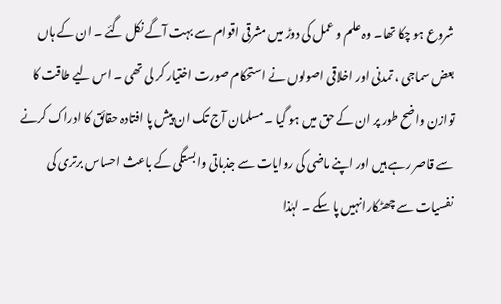شروع ہو چکا تھا۔ وہ علم و عمل کی دوڑ میں مشرقی اقوام سے بہت آگے نکل گئے ۔ ان کے ہاں بعض سماجی ، تمدنی اور اخلاقی اصولوں نے استحکام صورت اختیار کر لی تھی ۔ اس لیے طاقت کا توازن واضح طور پر ان کے حق میں ہو گیا ۔ مسلمان آج تک ان پیش پا افتادہ حقائق کا ادراک کرنے سے قاصر رہے ہیں اور اپنے ماضی کی روایات سے جذباتی وابستگی کے باعث احساس برتری کی نفسیات سے چھٹکارانہیں پا سکے ۔ لہٰذا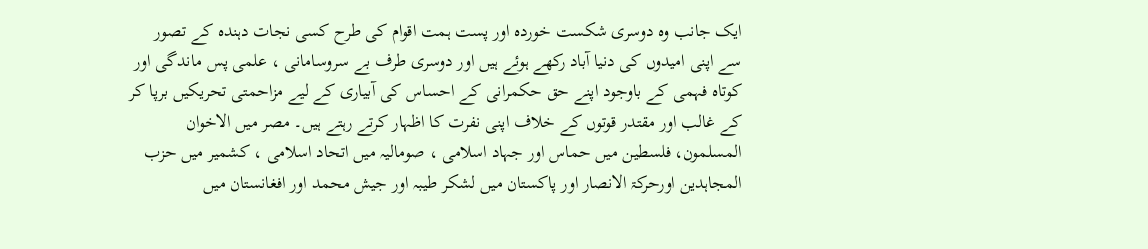ایک جانب وہ دوسری شکست خوردہ اور پست ہمت اقوام کی طرح کسی نجات دہندہ کے تصور سے اپنی امیدوں کی دنیا آباد رکھے ہوئے ہیں اور دوسری طرف بے سروسامانی ، علمی پس ماندگی اور کوتاہ فہمی کے باوجود اپنے حق حکمرانی کے احساس کی آبیاری کے لیے مزاحمتی تحریکیں برپا کر کے غالب اور مقتدر قوتوں کے خلاف اپنی نفرت کا اظہار کرتے رہتے ہیں۔ مصر میں الاخوان المسلمون، فلسطین میں حماس اور جہاد اسلامی ، صومالیہ میں اتحاد اسلامی ، کشمیر میں حزب المجاہدین اورحرکۃ الانصار اور پاکستان میں لشکر طیبہ اور جیش محمد اور افغانستان میں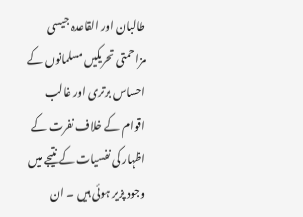طالبان اور القاعدہ جیسی مزاحمتی تحریکیں مسلمانوں کے احساس برتری اور غالب اقوام کے خلاف نفرت کے اظہار کی نفسیات کے نتیجے میں وجود پزیر ہوئی ہیں ۔ ان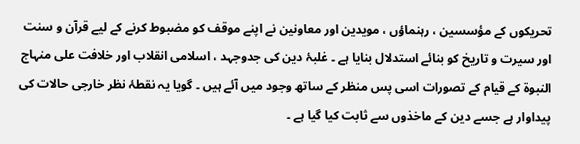تحریکوں کے مؤسسین ، رہنماؤں ، مویدین اور معاونین نے اپنے موقف کو مضبوط کرنے کے لیے قرآن و سنت اور سیرت و تاریخ کو بنائے استدلال بنایا ہے ۔ غلبۂ دین کی جدوجہد ، اسلامی انقلاب اور خلافت علی منہاج النبوۃ کے قیام کے تصورات اسی پس منظر کے ساتھ وجود میں آئے ہیں ۔ گویا یہ نقطۂ نظر خارجی حالات کی پیداوار ہے جسے دین کے ماخذوں سے ثابت کیا گیا ہے ۔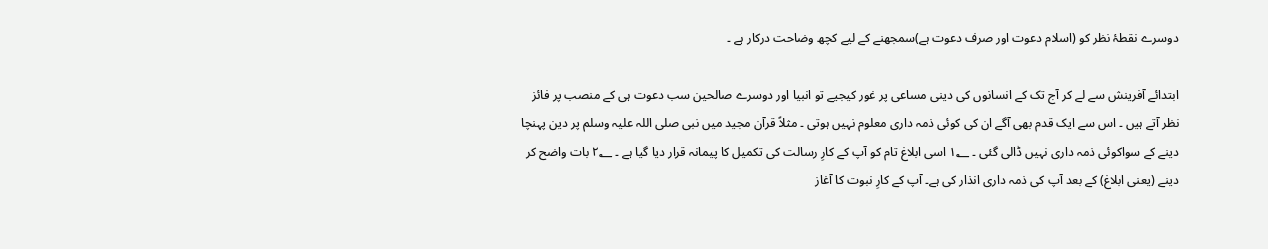دوسرے نقطۂ نظر کو (اسلام دعوت اور صرف دعوت ہے)سمجھنے کے لیے کچھ وضاحت درکار ہے ۔

ابتدائے آفرینش سے لے کر آج تک کے انسانوں کی دینی مساعی پر غور کیجیے تو انبیا اور دوسرے صالحین سب دعوت ہی کے منصب پر فائز نظر آتے ہیں ۔ اس سے ایک قدم بھی آگے ان کی کوئی ذمہ داری معلوم نہیں ہوتی ۔ مثلاً قرآن مجید میں نبی صلی اللہ علیہ وسلم پر دین پہنچا دینے کے سواکوئی ذمہ داری نہیں ڈالی گئی ۔ ۱؂ اسی ابلاغ تام کو آپ کے کارِ رسالت کی تکمیل کا پیمانہ قرار دیا گیا ہے ۔ ۲؂ بات واضح کر دینے (یعنی ابلاغ) کے بعد آپ کی ذمہ داری انذار کی ہے۔ آپ کے کارِ نبوت کا آغاز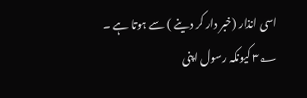اسی انذار (خبر دار کر دینے ) سے ہوتا ہے ۔ ۳؂ کیونکہ رسول اپنی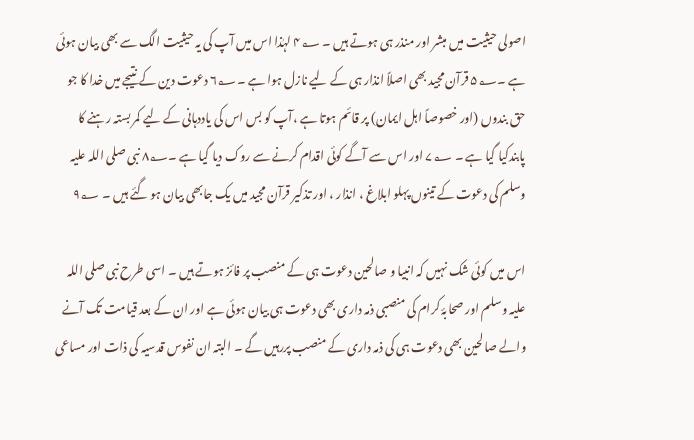اصولی حیثیت میں مبشر اور منذر ہی ہوتے ہیں ۔ ۴؂ لہٰذا اس میں آپ کی یہ حیثیت الگ سے بھی بیان ہوئی ہے ۔۵؂ قرآن مجید بھی اصلاً انذار ہی کے لیے نازل ہوا ہے ۔۶؂ دعوت دین کے نتیجے میں خدا کا جو حق بندوں (اور خصوصاً اہل ایمان) پر قائم ہوتا ہے ،آپ کو بس اس کی یاددہانی کے لیے کمر بستہ رہنے کا پابندکیا گیا ہے ۔ ۷؂ اور اس سے آگے کوئی اقدام کرنے سے روک دیا گیا ہے ۔۸؂ نبی صلی اللہ علیہ وسلم کی دعوت کے تینوں پہلو ابلاغ ، انذار ، اور تذکیر قرآن مجید میں یک جابھی بیان ہو گئے ہیں ۔ ۹؂

اس میں کوئی شک نہیں کہ انبیا و صالحین دعوت ہی کے منصب پر فائز ہوتے ہیں ۔ اسی طرح نبی صلی اللہ علیہ وسلم اور صحابۂ کرام کی منصبی ذمہ داری بھی دعوت ہی بیان ہوئی ہے اور ان کے بعد قیامت تک آنے والے صالحین بھی دعوت ہی کی ذمہ داری کے منصب پررہیں گے ۔ البتہ ان نفوس قدسیہ کی ذات اور مساعی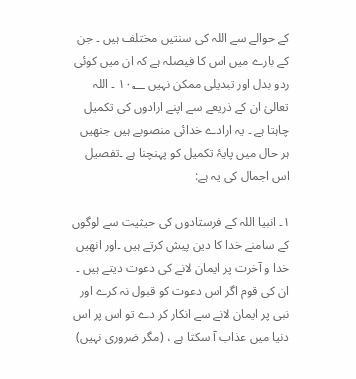کے حوالے سے اللہ کی سنتیں مختلف ہیں ۔ جن کے بارے میں اس کا فیصلہ ہے کہ ان میں کوئی ردو بدل اور تبدیلی ممکن نہیں ۱۰؂ ۔ اللہ تعالیٰ ان کے ذریعے سے اپنے ارادوں کی تکمیل چاہتا ہے ۔ یہ ارادے خدائی منصوبے ہیں جنھیں ہر حال میں پایۂ تکمیل کو پہنچنا ہے ۔تفصیل اس اجمال کی یہ ہے:

۱۔ انبیا اللہ کے فرستادوں کی حیثیت سے لوگوں کے سامنے خدا کا دین پیش کرتے ہیں ۔اور انھیں خدا و آخرت پر ایمان لانے کی دعوت دیتے ہیں ۔ ان کی قوم اگر اس دعوت کو قبول نہ کرے اور نبی پر ایمان لانے سے انکار کر دے تو اس پر اس دنیا میں عذاب آ سکتا ہے ، (مگر ضروری نہیں)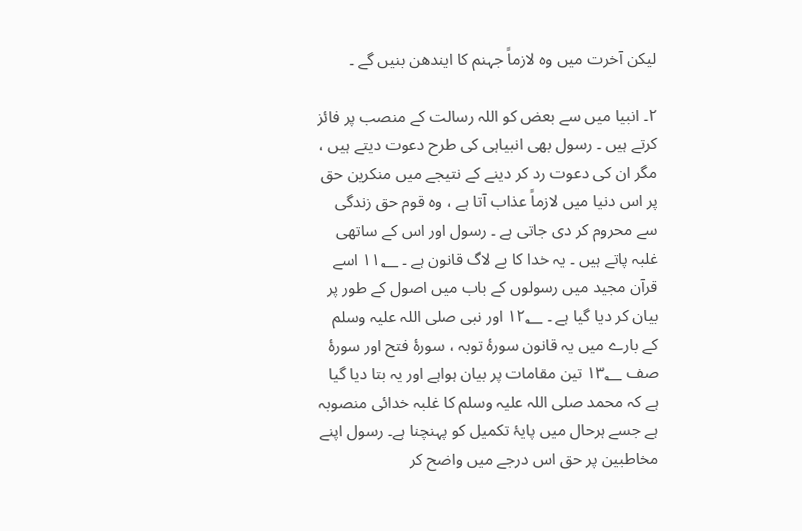لیکن آخرت میں وہ لازماً جہنم کا ایندھن بنیں گے ۔

۲۔ انبیا میں سے بعض کو اللہ رسالت کے منصب پر فائز کرتے ہیں ۔ رسول بھی انبیاہی کی طرح دعوت دیتے ہیں ، مگر ان کی دعوت رد کر دینے کے نتیجے میں منکرین حق پر اس دنیا میں لازماً عذاب آتا ہے ، وہ قوم حق زندگی سے محروم کر دی جاتی ہے ۔ رسول اور اس کے ساتھی غلبہ پاتے ہیں ۔ یہ خدا کا بے لاگ قانون ہے ۔ ۱۱؂ اسے قرآن مجید میں رسولوں کے باب میں اصول کے طور پر بیان کر دیا گیا ہے ۔ ۱۲؂ اور نبی صلی اللہ علیہ وسلم کے بارے میں یہ قانون سورۂ توبہ ، سورۂ فتح اور سورۂ صف ۱۳؂ تین مقامات پر بیان ہواہے اور یہ بتا دیا گیا ہے کہ محمد صلی اللہ علیہ وسلم کا غلبہ خدائی منصوبہ ہے جسے ہرحال میں پایۂ تکمیل کو پہنچنا ہے۔ رسول اپنے مخاطبین پر حق اس درجے میں واضح کر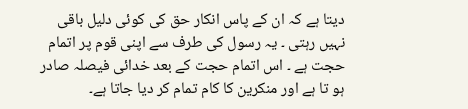دیتا ہے کہ ان کے پاس انکار حق کی کوئی دلیل باقی نہیں رہتی ۔ یہ رسول کی طرف سے اپنی قوم پر اتمام حجت ہے ۔ اس اتمام حجت کے بعد خدائی فیصلہ صادر ہو تا ہے اور منکرین کا کام تمام کر دیا جاتا ہے۔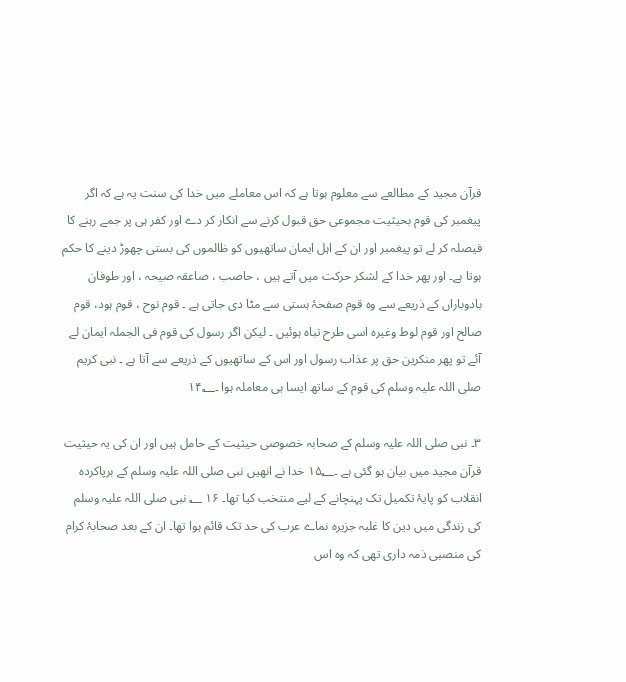قرآن مجید کے مطالعے سے معلوم ہوتا ہے کہ اس معاملے میں خدا کی سنت یہ ہے کہ اگر پیغمبر کی قوم بحیثیت مجموعی حق قبول کرنے سے انکار کر دے اور کفر ہی پر جمے رہنے کا فیصلہ کر لے تو پیغمبر اور ان کے اہل ایمان ساتھیوں کو ظالموں کی بستی چھوڑ دینے کا حکم ہوتا ہے۔ اور پھر خدا کے لشکر حرکت میں آتے ہیں ، حاصب ، صاعقہ صیحہ ، اور طوفان بادوباراں کے ذریعے سے وہ قوم صفحۂ ہستی سے مٹا دی جاتی ہے ۔ قوم نوح ، قوم ہود، قوم صالح اور قوم لوط وغیرہ اسی طرح تباہ ہوئیں ۔ لیکن اگر رسول کی قوم فی الجملہ ایمان لے آئے تو پھر منکرین حق پر عذاب رسول اور اس کے ساتھیوں کے ذریعے سے آتا ہے ۔ نبی کریم صلی اللہ علیہ وسلم کی قوم کے ساتھ ایسا ہی معاملہ ہوا ۔۱۴؂

۳۔ نبی صلی اللہ علیہ وسلم کے صحابہ خصوصی حیثیت کے حامل ہیں اور ان کی یہ حیثیت قرآن مجید میں بیان ہو گئی ہے ۔۱۵؂ خدا نے انھیں نبی صلی اللہ علیہ وسلم کے برپاکردہ انقلاب کو پایۂ تکمیل تک پہنچانے کے لیے منتخب کیا تھا۔ ۱۶ ؂ نبی صلی اللہ علیہ وسلم کی زندگی میں دین کا غلبہ جزیرہ نماے عرب کی حد تک قائم ہوا تھا۔ ان کے بعد صحابۂ کرام کی منصبی ذمہ داری تھی کہ وہ اس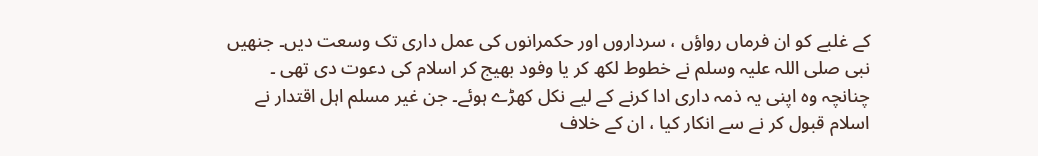کے غلبے کو ان فرماں رواؤں ، سرداروں اور حکمرانوں کی عمل داری تک وسعت دیں۔ جنھیں نبی صلی اللہ علیہ وسلم نے خطوط لکھ کر یا وفود بھیج کر اسلام کی دعوت دی تھی ۔ چنانچہ وہ اپنی یہ ذمہ داری ادا کرنے کے لیے نکل کھڑے ہوئے۔ جن غیر مسلم اہل اقتدار نے اسلام قبول کر نے سے انکار کیا ، ان کے خلاف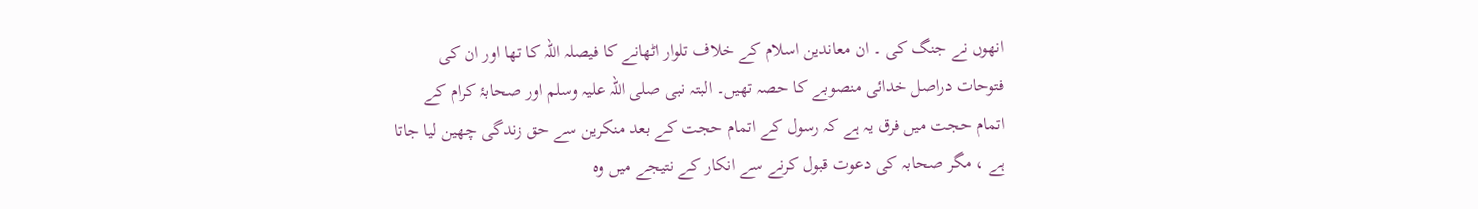انھوں نے جنگ کی ۔ ان معاندین اسلام کے خلاف تلوار اٹھانے کا فیصلہ اللہ کا تھا اور ان کی فتوحات دراصل خدائی منصوبے کا حصہ تھیں۔ البتہ نبی صلی اللہ علیہ وسلم اور صحابۂ کرام کے اتمام حجت میں فرق یہ ہے کہ رسول کے اتمام حجت کے بعد منکرین سے حق زندگی چھین لیا جاتا ہے ، مگر صحابہ کی دعوت قبول کرنے سے انکار کے نتیجے میں وہ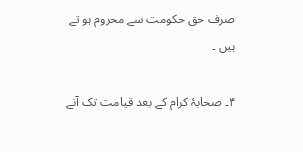صرف حق حکومت سے محروم ہو تے ہیں ۔

۴۔ صحابۂ کرام کے بعد قیامت تک آنے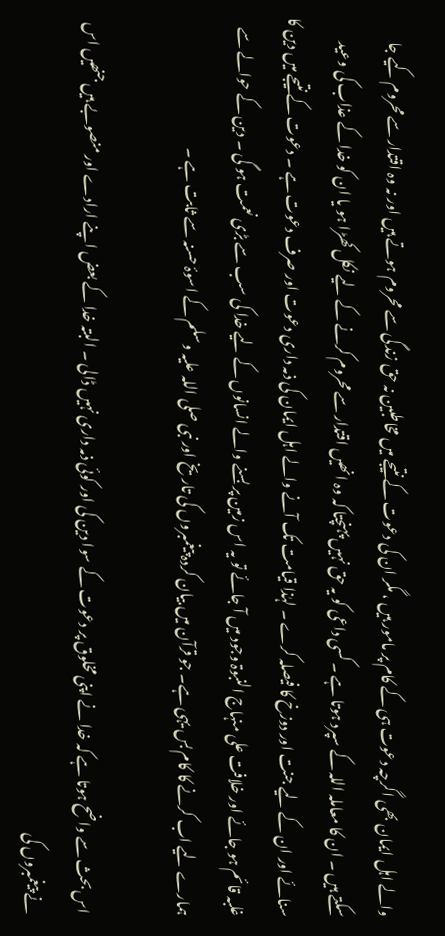والے اہل ایمان بھی اگرچہ دعوت ہی کے کام پر مامور ہیں ، مگر ان کی دعوت کے نتیجے میں مخاطبین نہ حق زندگی سے محروم ہوتے ہیں اور نہ وہ اقتدار سے محروم کیے جا سکتے ہیں ۔ ان کا معاملہ اللہ کے سپرد ہوتا ہے ۔ کسی داعی کو یہ حق نہیں پہنچتا کہ وہ انھیں اقتدار سے محروم کرنے کے لیے نکل کھڑا ہو یا ان کو خدا کے عذاب کی وعید سنائے اور ان کے لیے جنت اور دوزخ کا فیصلہ کرے ۔ لہٰذا قیامت تک آنے والے اہل ایمان کی ذمہ داری دعوت اور صرف دعوت ہے ۔ دعوت کے نتیجے میں دین کا غلبہ قائم ہو جائے اور خلافت علی منہاج النبوۃ وجود میں آ جائے تو یہ اس زمین پر بسنے والے انسانوں کے لیے خدا کی سب سے بڑی نعمت ہو گی ۔ دین کے حوالے سے ہمارے لیے اب کرنے کا کام بس یہی ہے۔ جو قرآن میں بیان کردہ پیغمبروں کی تاریخ اور نبی صلی اللہ علیہ وسلم کے اسوۂ حسنہ سے ثابت ہے ۔

اس بحث سے واضح ہوتا ہے کہ خدا نے اپنی مخلوق پر دعوت کے سوا دین کی اور کوئی ذمہ داری نہیں ڈالی ۔ البتہ خدا کے بعض اپنے ارادے اور منصوبے ہیں جنھیں اس نے پیغمبروں کی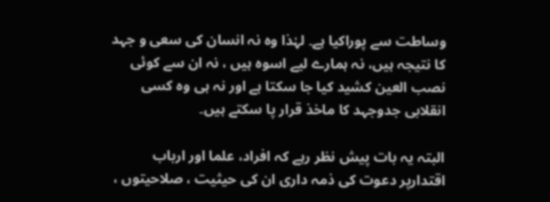وساطت سے پوراکیا ہے۔ لہٰذا وہ نہ انسان کی سعی و جہد کا نتیجہ ہیں، نہ ہمارے لیے اسوہ ہیں ، نہ ان سے کوئی نصب العین کشید کیا جا سکتا ہے اور نہ ہی وہ کسی انقلابی جدوجہد کا ماخذ قرار پا سکتے ہیں۔

البتہ یہ بات پیش نظر رہے کہ افراد، علما اور ارباب اقتدارپر دعوت کی ذمہ داری ان کی حیثیت ، صلاحیتوں ،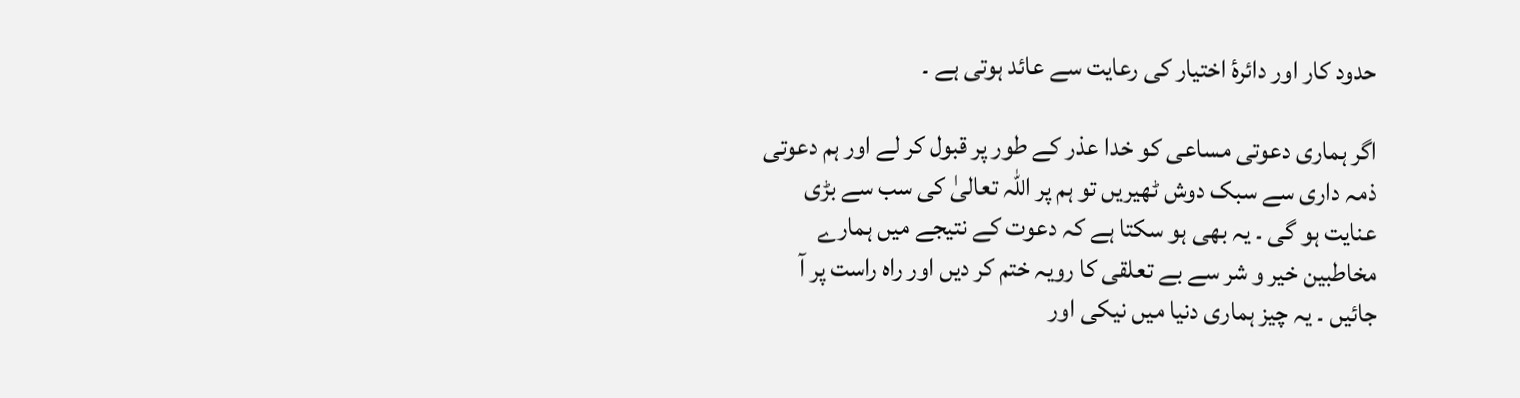حدود کار اور دائرۂ اختیار کی رعایت سے عائد ہوتی ہے ۔

اگر ہماری دعوتی مساعی کو خدا عذر کے طور پر قبول کر لے اور ہم دعوتی ذمہ داری سے سبک دوش ٹھیریں تو ہم پر اللہ تعالیٰ کی سب سے بڑی عنایت ہو گی ۔ یہ بھی ہو سکتا ہے کہ دعوت کے نتیجے میں ہمارے مخاطبین خیر و شر سے بے تعلقی کا رویہ ختم کر دیں اور راہ راست پر آ جائیں ۔ یہ چیز ہماری دنیا میں نیکی اور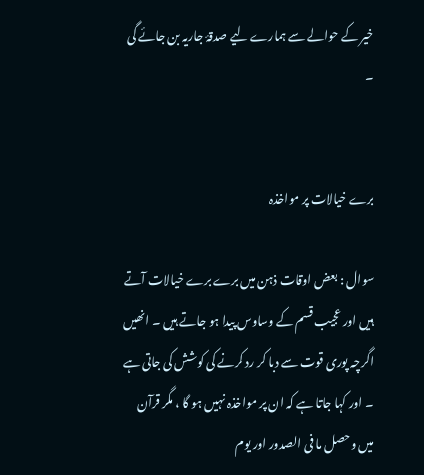خیر کے حوالے سے ہمارے لیے صدقۂ جاریہ بن جائے گی ۔


برے خیالات پر مواخذہ

سوال : بعض اوقات ذہن میں برے برے خیالات آتے ہیں اور عجیب قسم کے وساوس پیدا ہو جاتے ہیں ۔ انھیں اگرچہ پوری قوت سے دبا کر رد کرنے کی کوشش کی جاتی ہے ۔ اور کہا جاتا ہے کہ ان پر مواخذہ نہیں ہو گا ، مگر قرآن میں وحصل ما فی الصدور اور یوم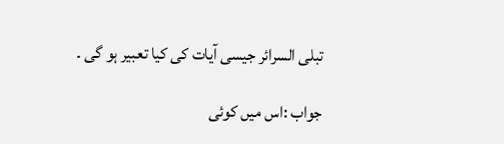تبلی السرائر جیسی آیات کی کیا تعبیر ہو گی ۔

جواب :اس میں کوئی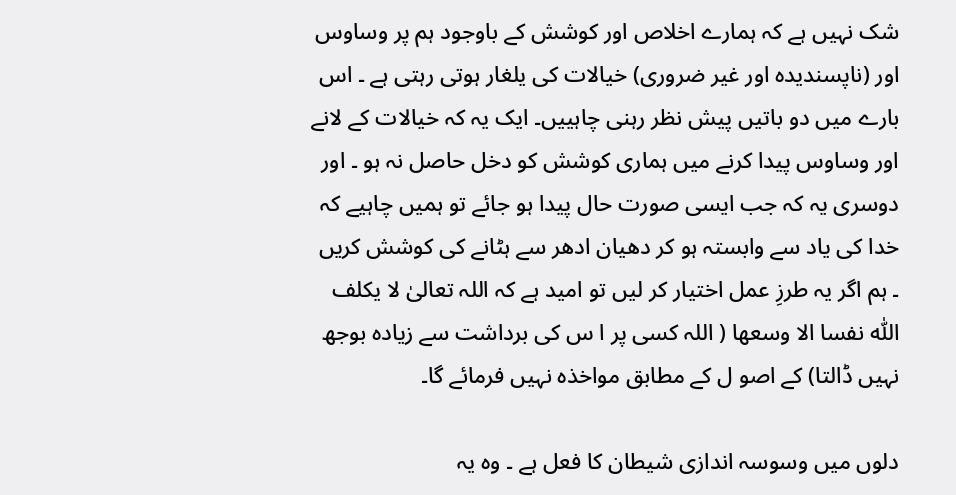شک نہیں ہے کہ ہمارے اخلاص اور کوشش کے باوجود ہم پر وساوس اور (ناپسندیدہ اور غیر ضروری) خیالات کی یلغار ہوتی رہتی ہے ۔ اس بارے میں دو باتیں پیش نظر رہنی چاہییں۔ ایک یہ کہ خیالات کے لانے اور وساوس پیدا کرنے میں ہماری کوشش کو دخل حاصل نہ ہو ۔ اور دوسری یہ کہ جب ایسی صورت حال پیدا ہو جائے تو ہمیں چاہیے کہ خدا کی یاد سے وابستہ ہو کر دھیان ادھر سے ہٹانے کی کوشش کریں ۔ ہم اگر یہ طرزِ عمل اختیار کر لیں تو امید ہے کہ اللہ تعالیٰ لا یکلف اللّٰہ نفسا الا وسعھا ( اللہ کسی پر ا س کی برداشت سے زیادہ بوجھ نہیں ڈالتا) کے اصو ل کے مطابق مواخذہ نہیں فرمائے گا۔

دلوں میں وسوسہ اندازی شیطان کا فعل ہے ۔ وہ یہ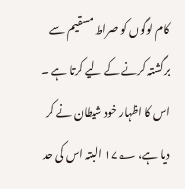کام لوگوں کو صراط مسقیم سے برگشتہ کرنے کے لیے کرتا ہے ۔ اس کا اظہار خود شیطان نے کر دیا ہے، ۱۷؂ البتہ اس کی حد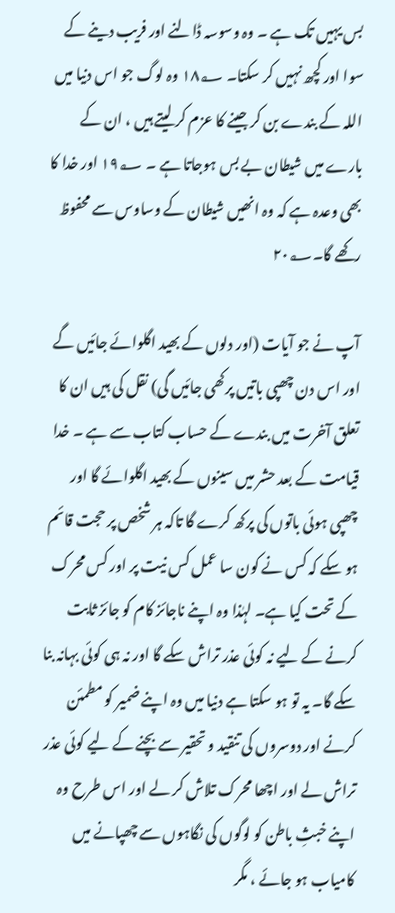بس یہیں تک ہے ۔ وہ وسوسہ ڈالنے اور فریب دینے کے سوا اور کچھ نہیں کر سکتا۔ ۱۸؂ وہ لوگ جو اس دنیا میں اللہ کے بندے بن کر جینے کا عزم کر لیتے ہیں ، ان کے بارے میں شیطان بے بس ہوجاتا ہے ۔ ۱۹؂ اور خدا کا بھی وعدہ ہے کہ وہ انھیں شیطان کے وساوس سے محفوظ رکھے گا۔۲۰؂

آپ نے جو آیات (اور دلوں کے بھید اگلوائے جائیں گے اور اس دن چھپی باتیں پرکھی جائیں گی) نقل کی ہیں ان کا تعلق آخرت میں بندے کے حساب کتاب سے ہے ۔ خدا قیامت کے بعد حشر میں سینوں کے بھید اگلوائے گا اور چھپی ہوئی باتوں کی پرکھ کرے گا تاکہ ہر شخص پر حجت قائم ہو سکے کہ کس نے کون سا عمل کس نیت پر اور کس محرک کے تحت کیا ہے۔ لہٰذا وہ اپنے ناجائز کام کو جائز ثابت کرنے کے لیے نہ کوئی عذر تراش سکے گا اور نہ ہی کوئی بہانہ بنا سکے گا۔ یہ تو ہو سکتا ہے دنیا میں وہ اپنے ضمیر کو مطمئن کرنے اور دوسروں کی تنقید و تحقیر سے بچنے کے لیے کوئی عذر تراش لے اور اچھا محرک تلاش کر لے اور اس طرح وہ اپنے خبثِ باطن کو لوگوں کی نگاہوں سے چھپانے میں کامیاب ہو جائے ، مگر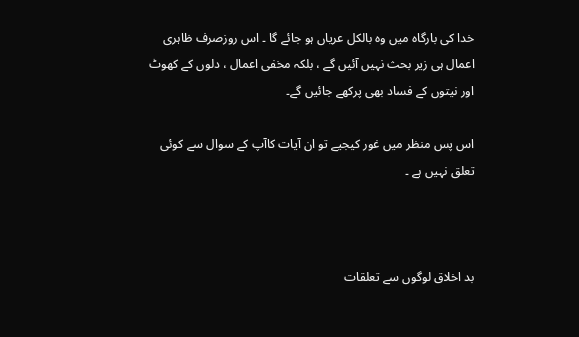خدا کی بارگاہ میں وہ بالکل عریاں ہو جائے گا ۔ اس روزصرف ظاہری اعمال ہی زیر بحث نہیں آئیں گے ، بلکہ مخفی اعمال ، دلوں کے کھوٹ اور نیتوں کے فساد بھی پرکھے جائیں گے۔

اس پس منظر میں غور کیجیے تو ان آیات کاآپ کے سوال سے کوئی تعلق نہیں ہے ۔



بد اخلاق لوگوں سے تعلقات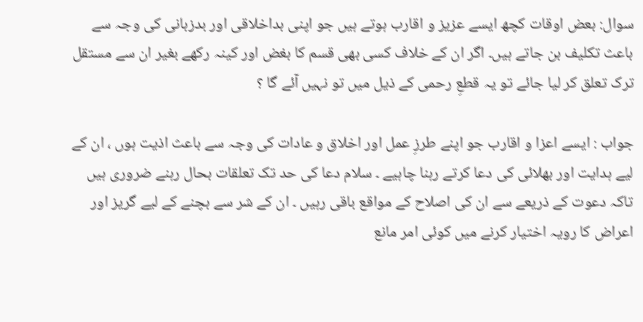سوال: بعض اوقات کچھ ایسے عزیز و اقارب ہوتے ہیں جو اپنی بداخلاقی اور بدزبانی کی وجہ سے باعث تکلیف بن جاتے ہیں۔ اگر ان کے خلاف کسی بھی قسم کا بغض اور کینہ رکھے بغیر ان سے مستقل ترک تعلق کر لیا جائے تو یہ قطعِ رحمی کے ذیل میں تو نہیں آئے گا ؟

جواب : ایسے اعزا و اقارب جو اپنے طرزِ عمل اور اخلاق و عادات کی وجہ سے باعث اذیت ہوں ، ان کے لیے ہدایت اور بھلائی کی دعا کرتے رہنا چاہیے ۔ سلام دعا کی حد تک تعلقات بحال رہنے ضروری ہیں تاکہ دعوت کے ذریعے سے ان کی اصلاح کے مواقع باقی رہیں ۔ ان کے شر سے بچنے کے لیے گریز اور اعراض کا رویہ اختیار کرنے میں کوئی امر مانع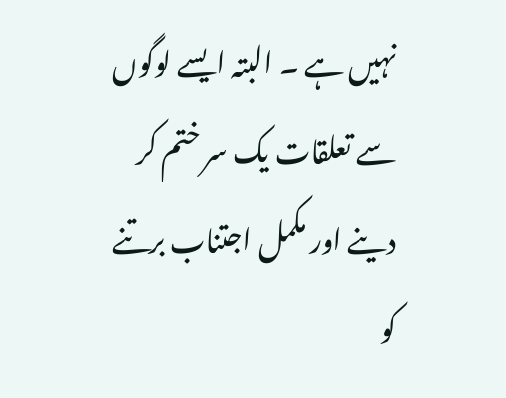نہیں ہے ۔ البتہ ایسے لوگوں سے تعلقات یک سر ختم کر دینے اور مکمل اجتناب برتنے کو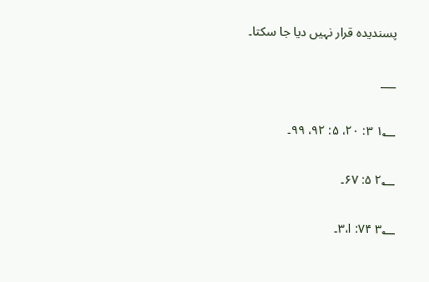پسندیدہ قرار نہیں دیا جا سکتا۔

___

۱؂ ۳: ۲۰، ۵: ۹۲، ۹۹۔

۲؂ ۵: ۶۷۔

۳؂ ۷۴: ا،۳۔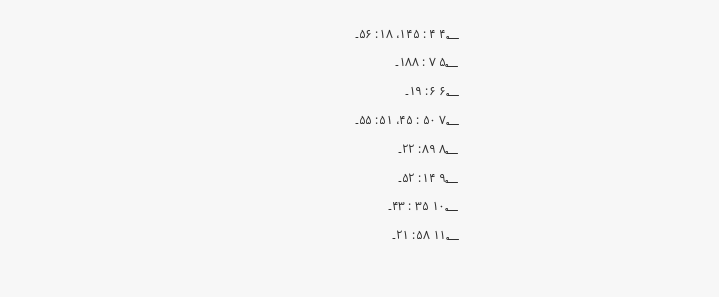۴؂ ۴ : ۱۴۵، ۱۸: ۵۶۔

۵؂ ۷ : ۱۸۸۔

۶؂ ۶: ۱۹۔

۷؂ ۵۰ : ۴۵، ۵۱: ۵۵۔

۸؂ ۸۹: ۲۲۔

۹؂ ۱۴: ۵۲۔

۱۰؂ ۳۵ : ۴۳۔

۱۱؂ ۵۸: ۲۱۔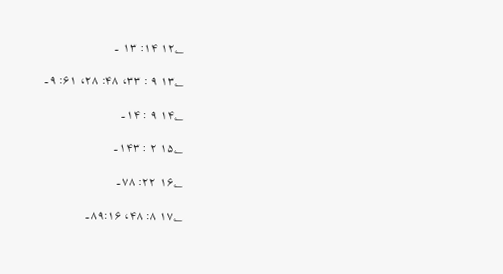۱۲؂ ۱۴: ۱۳ ۔

۱۳؂ ۹ : ۳۳، ۴۸: ۲۸، ۶۱: ۹۔

۱۴؂ ۹ : ۱۴۔

۱۵؂ ۲ : ۱۴۳۔

۱۶؂ ۲۲: ۷۸۔

۱۷؂ ۸: ۴۸، ۸۹:۱۶۔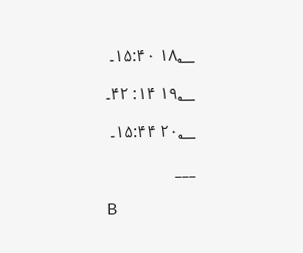۱۸؂ ۱۵:۴۰۔

۱۹؂ ۱۴: ۴۲۔

۲۰؂ ۱۵:۴۴۔

___

B